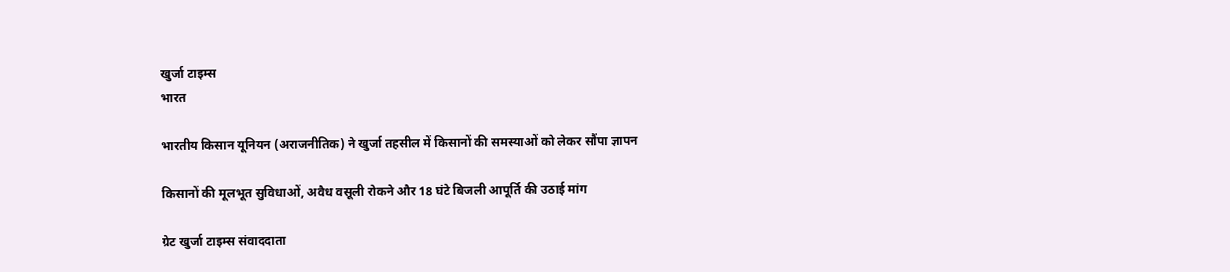खुर्जा टाइम्स
भारत

भारतीय किसान यूनियन (अराजनीतिक) ने खुर्जा तहसील में किसानों की समस्याओं को लेकर सौंपा ज्ञापन

किसानों की मूलभूत सुविधाओं, अवैध वसूली रोकने और 18 घंटे बिजली आपूर्ति की उठाई मांग

ग्रेट खुर्जा टाइम्स संवाददाता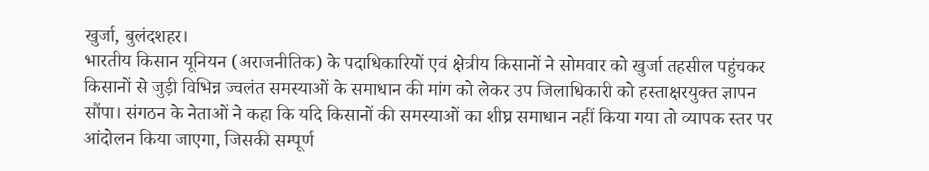खुर्जा, बुलंदशहर।
भारतीय किसान यूनियन (अराजनीतिक) के पदाधिकारियों एवं क्षेत्रीय किसानों ने सोमवार को खुर्जा तहसील पहुंचकर किसानों से जुड़ी विभिन्न ज्वलंत समस्याओं के समाधान की मांग को लेकर उप जिलाधिकारी को हस्ताक्षरयुक्त ज्ञापन सौंपा। संगठन के नेताओं ने कहा कि यदि किसानों की समस्याओं का शीघ्र समाधान नहीं किया गया तो व्यापक स्तर पर आंदोलन किया जाएगा, जिसकी सम्पूर्ण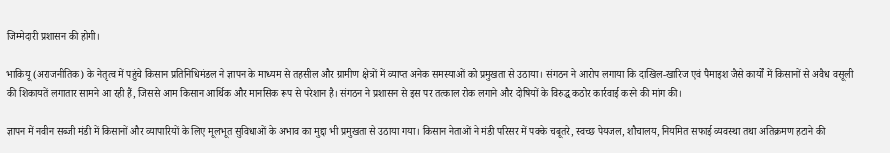जिम्मेदारी प्रशासन की होगी।

भाकियू (अराजनीतिक) के नेतृत्व में पहुंचे किसान प्रतिनिधिमंडल ने ज्ञापन के माध्यम से तहसील और ग्रामीण क्षेत्रों में व्याप्त अनेक समस्याओं को प्रमुखता से उठाया। संगठन ने आरोप लगाया कि दाखिल-खारिज एवं पैमाइश जैसे कार्यों में किसानों से अवैध वसूली की शिकायतें लगातार सामने आ रही हैं, जिससे आम किसान आर्थिक और मानसिक रूप से परेशान है। संगठन ने प्रशासन से इस पर तत्काल रोक लगाने और दोषियों के विरुद्ध कठोर कार्रवाई करने की मांग की।

ज्ञापन में नवीन सब्जी मंडी में किसानों और व्यापारियों के लिए मूलभूत सुविधाओं के अभाव का मुद्दा भी प्रमुखता से उठाया गया। किसान नेताओं ने मंडी परिसर में पक्के चबूतरे, स्वच्छ पेयजल, शौचालय, नियमित सफाई व्यवस्था तथा अतिक्रमण हटाने की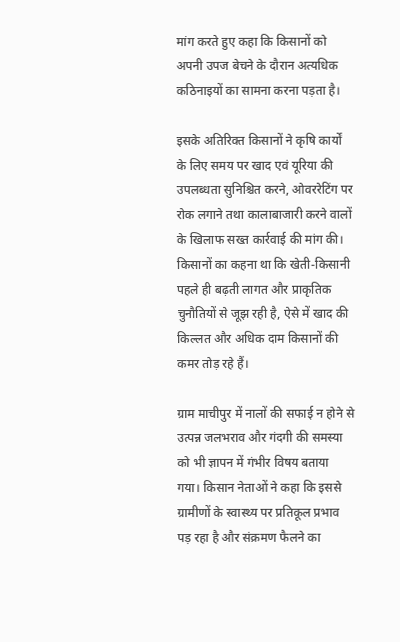मांग करते हुए कहा कि किसानों को अपनी उपज बेचने के दौरान अत्यधिक कठिनाइयों का सामना करना पड़ता है।

इसके अतिरिक्त किसानों ने कृषि कार्यों के लिए समय पर खाद एवं यूरिया की उपलब्धता सुनिश्चित करने, ओवररेटिंग पर रोक लगाने तथा कालाबाजारी करने वालों के खिलाफ सख्त कार्रवाई की मांग की। किसानों का कहना था कि खेती-किसानी पहले ही बढ़ती लागत और प्राकृतिक चुनौतियों से जूझ रही है, ऐसे में खाद की किल्लत और अधिक दाम किसानों की कमर तोड़ रहे हैं।

ग्राम माचीपुर में नालों की सफाई न होने से उत्पन्न जलभराव और गंदगी की समस्या को भी ज्ञापन में गंभीर विषय बताया गया। किसान नेताओं ने कहा कि इससे ग्रामीणों के स्वास्थ्य पर प्रतिकूल प्रभाव पड़ रहा है और संक्रमण फैलने का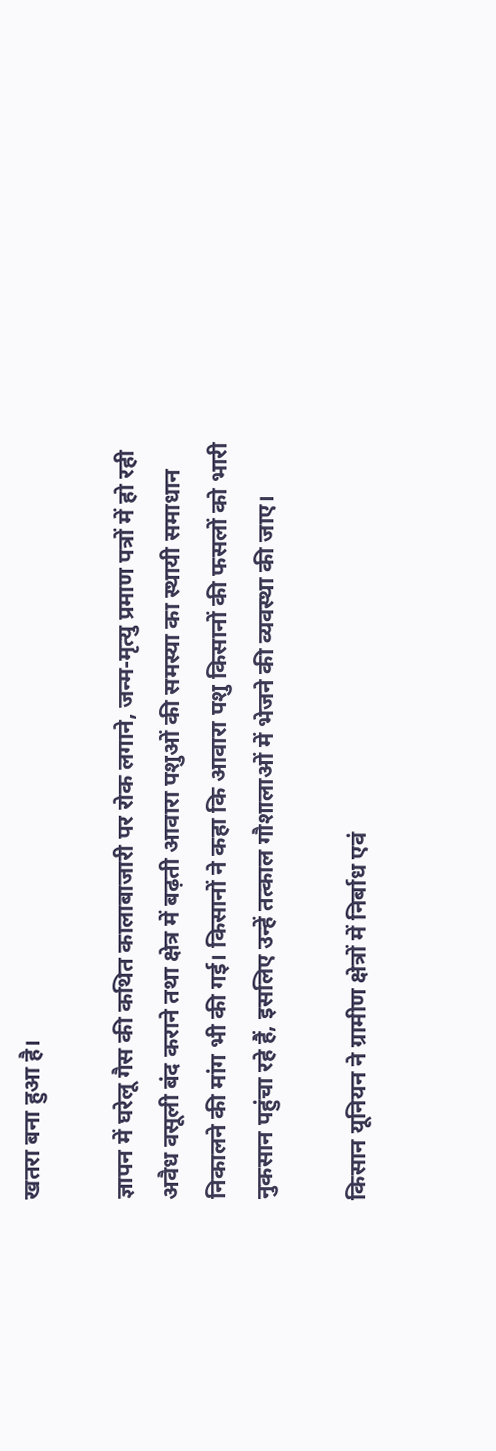खतरा बना हुआ है।

ज्ञापन में घरेलू गैस की कथित कालाबाजारी पर रोक लगाने, जन्म-मृत्यु प्रमाण पत्रों में हो रही अवैध वसूली बंद कराने तथा क्षेत्र में बढ़ती आवारा पशुओं की समस्या का स्थायी समाधान निकालने की मांग भी की गई। किसानों ने कहा कि आवारा पशु किसानों की फसलों को भारी नुकसान पहुंचा रहे हैं, इसलिए उन्हें तत्काल गौशालाओं में भेजने की व्यवस्था की जाए।

किसान यूनियन ने ग्रामीण क्षेत्रों में निर्बाध एवं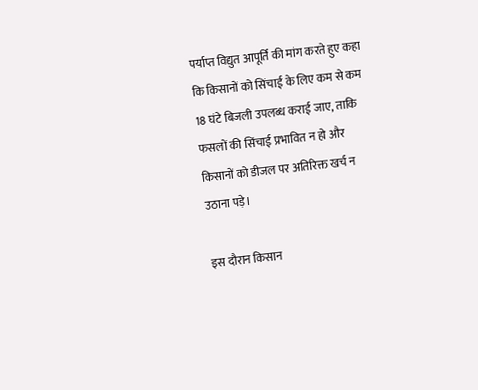पर्याप्त विद्युत आपूर्ति की मांग करते हुए कहा कि किसानों को सिंचाई के लिए कम से कम 18 घंटे बिजली उपलब्ध कराई जाए, ताकि फसलों की सिंचाई प्रभावित न हो और किसानों को डीजल पर अतिरिक्त खर्च न उठाना पड़े।

इस दौरान किसान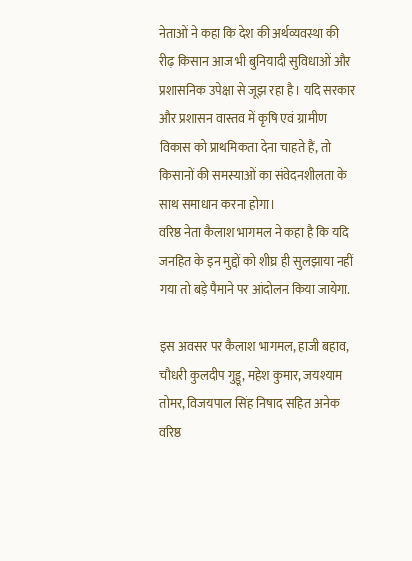नेताओं ने कहा कि देश की अर्थव्यवस्था की रीढ़ किसान आज भी बुनियादी सुविधाओं और प्रशासनिक उपेक्षा से जूझ रहा है। यदि सरकार और प्रशासन वास्तव में कृषि एवं ग्रामीण विकास को प्राथमिकता देना चाहते हैं, तो किसानों की समस्याओं का संवेदनशीलता के साथ समाधान करना होगा।
वरिष्ठ नेता कैलाश भागमल ने कहा है कि यदि जनहित के इन मुद्दों को शीघ्र ही सुलझाया नहीं गया तो बड़े पैमाने पर आंदोलन किया जायेगा.

इस अवसर पर कैलाश भागमल, हाजी बहाव, चौधरी कुलदीप गुड्डू, महेश कुमार, जयश्याम तोमर, विजयपाल सिंह निषाद सहित अनेक वरिष्ठ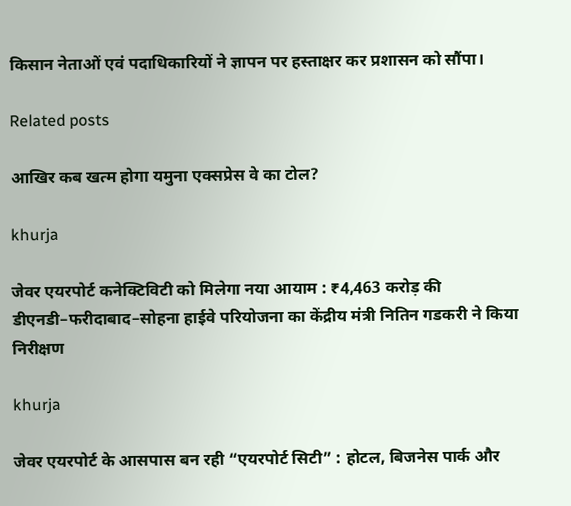किसान नेताओं एवं पदाधिकारियों ने ज्ञापन पर हस्ताक्षर कर प्रशासन को सौंपा।

Related posts

आखिर कब खत्म होगा यमुना एक्सप्रेस वे का टोल?

khurja

जेवर एयरपोर्ट कनेक्टिविटी को मिलेगा नया आयाम : ₹4,463 करोड़ की डीएनडी–फरीदाबाद–सोहना हाईवे परियोजना का केंद्रीय मंत्री नितिन गडकरी ने किया निरीक्षण

khurja

जेवर एयरपोर्ट के आसपास बन रही “एयरपोर्ट सिटी” : होटल, बिजनेस पार्क और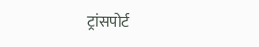ट्रांसपोर्ट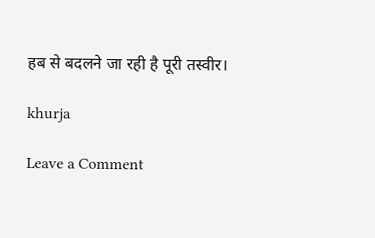हब से बदलने जा रही है पूरी तस्वीर।

khurja

Leave a Comment